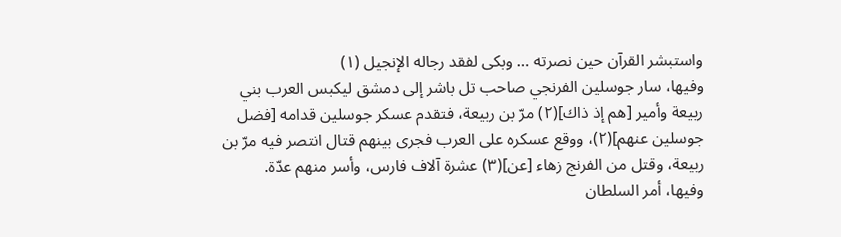واستبشر القرآن حين نصرته … وبكى لفقد رجاله الإنجيل (١)
وفيها، سار جوسلين الفرنجي صاحب تل باشر إلى دمشق ليكبس العرب بني ربيعة وأمير [هم إذ ذاك](٢) مرّ بن ربيعة، فتقدم عسكر جوسلين قدامه [فضل جوسلين عنهم](٢)، ووقع عسكره على العرب فجرى بينهم قتال انتصر فيه مرّ بن ربيعة، وقتل من الفرنج زهاء [عن](٣) عشرة آلاف فارس، وأسر منهم عدّة.
وفيها، أمر السلطان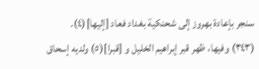سنجر بإعادة بهروز إلى شحنكية بغداد فعاد [إليها](٤).
(٣٤٣) وفيها، ظهر قبر إبراهيم الخليل و [قبرا](٥) ولديه إسحاق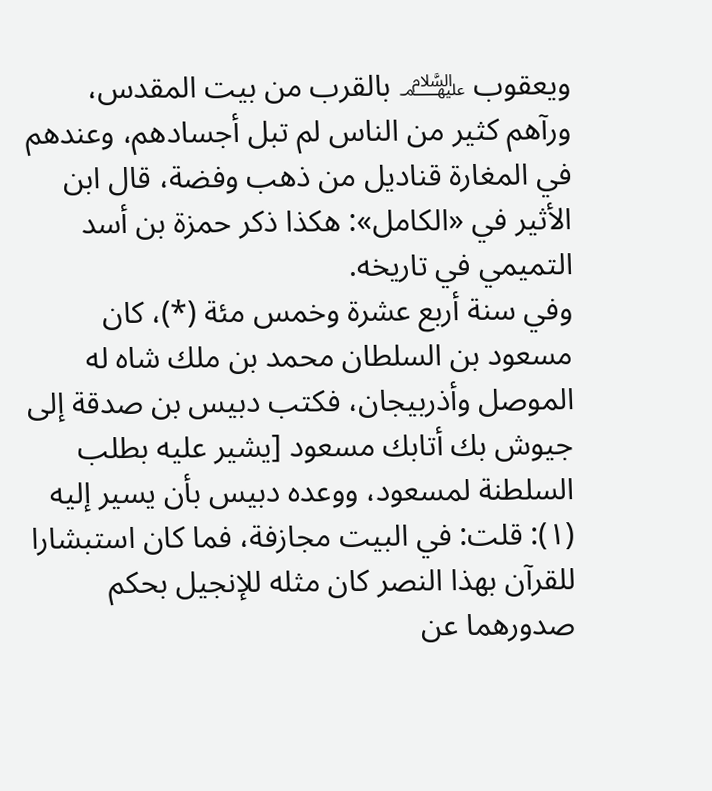ويعقوب ﵈ بالقرب من بيت المقدس، ورآهم كثير من الناس لم تبل أجسادهم، وعندهم في المغارة قناديل من ذهب وفضة، قال ابن الأثير في «الكامل»: هكذا ذكر حمزة بن أسد التميمي في تاريخه.
وفي سنة أربع عشرة وخمس مئة (*)، كان مسعود بن السلطان محمد بن ملك شاه له الموصل وأذربيجان، فكتب دبيس بن صدقة إلى جيوش بك أتابك مسعود [يشير عليه بطلب السلطنة لمسعود، ووعده دبيس بأن يسير إليه
(١): قلت: في البيت مجازفة، فما كان استبشارا للقرآن بهذا النصر كان مثله للإنجيل بحكم صدورهما عن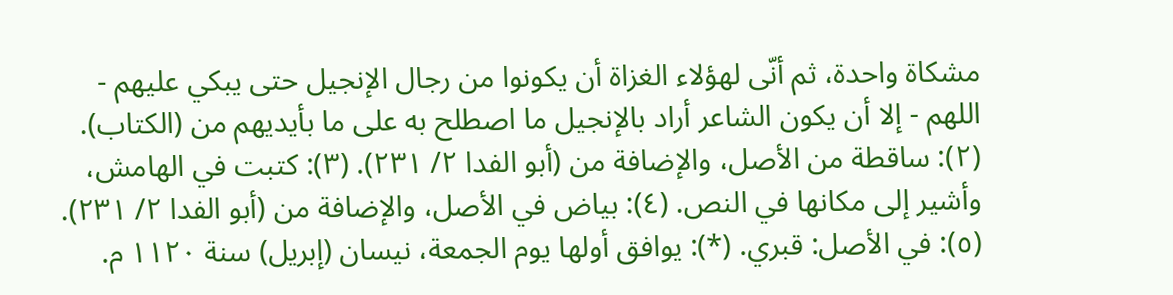مشكاة واحدة، ثم أنّى لهؤلاء الغزاة أن يكونوا من رجال الإنجيل حتى يبكي عليهم - اللهم - إلا أن يكون الشاعر أراد بالإنجيل ما اصطلح به على ما بأيديهم من (الكتاب). (٢): ساقطة من الأصل، والإضافة من (أبو الفدا ٢/ ٢٣١). (٣): كتبت في الهامش، وأشير إلى مكانها في النص. (٤): بياض في الأصل، والإضافة من (أبو الفدا ٢/ ٢٣١). (٥): في الأصل: قبري. (*): يوافق أولها يوم الجمعة، نيسان (إبريل) سنة ١١٢٠ م.